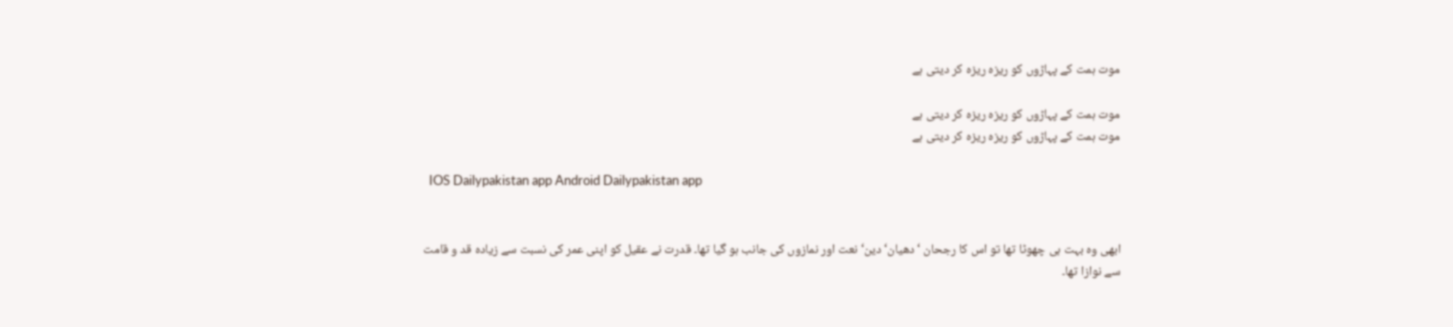موت ہمت کے پہاڑوں کو ریزہ ریزہ کر دیتی ہے

موت ہمت کے پہاڑوں کو ریزہ ریزہ کر دیتی ہے
موت ہمت کے پہاڑوں کو ریزہ ریزہ کر دیتی ہے

  IOS Dailypakistan app Android Dailypakistan app


ابھی وہ بہت ہی چھوٹا تھا تو اس کا رجحان ‘ دھیان‘ دین‘ نعت اور نمازوں کی جانب ہو گیا تھا۔ قدرت نے عقیل کو اپنی عمر کی نسبت سے زیادہ قد و قامت سے نوازا تھا۔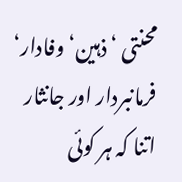محنتی ‘ ذہین‘ وفادار‘ فرمانبردار اور جانثار اتنا کہ ہر کوئی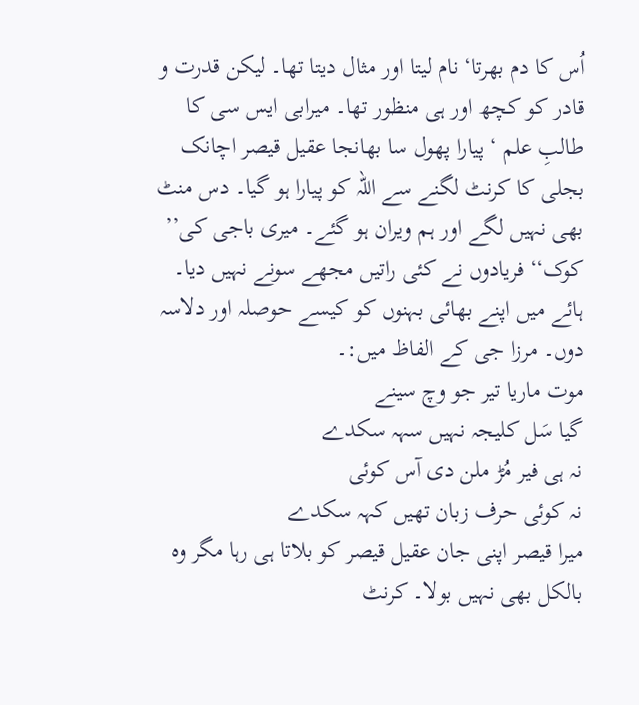اُس کا دم بھرتا‘ نام لیتا اور مثال دیتا تھا۔ لیکن قدرت و قادر کو کچھ اور ہی منظور تھا۔ میرابی ایس سی کا طالبِ علم ‘ پیارا پھول سا بھانجا عقیل قیصر اچانک بجلی کا کرنٹ لگنے سے اللہ کو پیارا ہو گیا۔ دس منٹ بھی نہیں لگے اور ہم ویران ہو گئے۔ میری باجی کی’’ کوک‘‘ فریادوں نے کئی راتیں مجھے سونے نہیں دیا۔ ہائے میں اپنے بھائی بہنوں کو کیسے حوصلہ اور دلاسہ دوں۔ مرزا جی کے الفاظ میں:۔
موت ماریا تیر جو وچ سینے
گیا سَل کلیجہ نہیں سہہ سکدے
نہ ہی فیر مُڑ ملن دی آس کوئی
نہ کوئی حرف زبان تھیں کہہ سکدے
میرا قیصر اپنی جان عقیل قیصر کو بلاتا ہی رہا مگر وہ بالکل بھی نہیں بولا۔ کرنٹ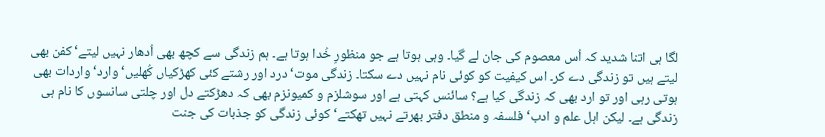لگا ہی اتنا شدید کہ اُس معصوم کی جان لے گیا۔ وہی ہوتا ہے جو منظورِ خُدا ہوتا ہے۔ ہم زندگی سے کچھ بھی اُدھار نہیں لیتے‘ کفن بھی لیتے ہیں تو زندگی دے کر۔ اس کیفیت کو کوئی نام نہیں دے سکتا۔ زندگی موت‘ درد اور رشتے کئی کھڑکیاں کُھلیں‘ وارد‘ واردات بھی ہوتی رہی اور تو ارد بھی کہ زندگی کیا ہے؟ سائنس کہتی ہے اور سوشلزم و کمیونزم بھی کہ دھڑکتے دل اور چلتی سانسوں کا نام ہی زندگی ہے۔ لیکن اہل علم و ادب‘ فلسفہ و منطق دفتر بھرتے نہیں تھکتے‘ کوئی زندگی کو جذبات کی جنت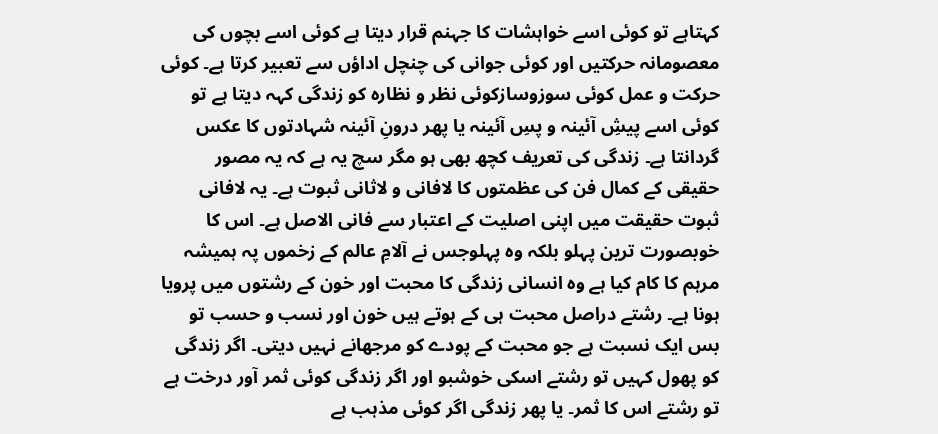کہتاہے تو کوئی اسے خواہشات کا جہنم قرار دیتا ہے کوئی اسے بچوں کی معصومانہ حرکتیں اور کوئی جوانی کی چنچل اداؤں سے تعبیر کرتا ہے۔ کوئی حرکت و عمل کوئی سوزوسازکوئی نظر و نظارہ کو زندگی کہہ دیتا ہے تو کوئی اسے پیشِ آئینہ و پسِ آئینہ یا پھر درونِ آئینہ شہادتوں کا عکس گردانتا ہے۔ زندگی کی تعریف کچھ بھی ہو مگر سچ یہ ہے کہ یہ مصور حقیقی کے کمال فن کی عظمتوں کا لافانی و لاثانی ثبوت ہے۔ یہ لافانی ثبوت حقیقت میں اپنی اصلیت کے اعتبار سے فانی الاصل ہے۔ اس کا خوبصورت ترین پہلو بلکہ وہ پہلوجس نے آلامِ عالم کے زخموں پہ ہمیشہ مرہم کا کام کیا ہے وہ انسانی زندگی کا محبت اور خون کے رشتوں میں پرویا ہونا ہے۔ رشتے دراصل محبت ہی کے ہوتے ہیں خون اور نسب و حسب تو بس ایک نسبت ہے جو محبت کے پودے کو مرجھانے نہیں دیتی۔ اگر زندگی کو پھول کہیں تو رشتے اسکی خوشبو اور اگر زندگی کوئی ثمر آور درخت ہے تو رشتے اس کا ثمر۔ یا پھر زندگی اگر کوئی مذہب ہے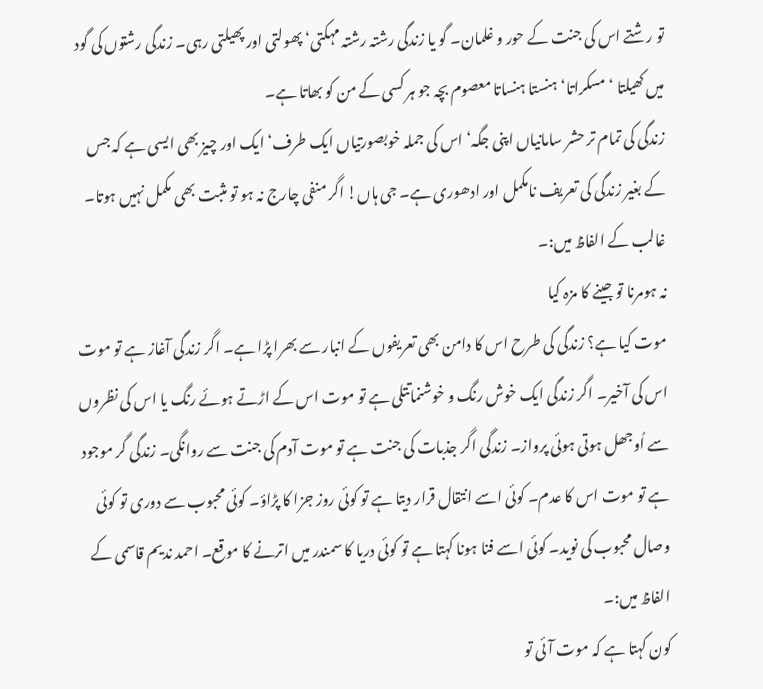تو رشتے اس کی جنت کے حور و غلمان۔ گو یا زندگی رشتہ رشتہ مہکتی‘ پھولتی اور پھیلتی رہی۔ زندگی رشتوں کی گود میں کھیلتا ‘ مسکراتا‘ ہنستا ہنساتا معصوم بچہ جو ہر کسی کے من کو بھاتا ہے۔
زندگی کی تمام تر حشر سامانیاں اپنی جگہ‘ اس کی جملہ خوبصورتیاں ایک طرف‘ ایک اور چیز بھی ایسی ہے کہ جس کے بغیر زندگی کی تعریف نامکمل اور ادھوری ہے۔ جی ہاں! اگر منفی چارج نہ ہو تو مثبت بھی مکمل نہیں ہوتا۔ غالب کے الفاظ میں:۔
نہ ہومرنا تو جینے کا مزہ کیا
موت کیا ہے؟ زندگی کی طرح اس کا دامن بھی تعریفوں کے انبار سے بھرا پڑا ہے۔ اگر زندگی آغاز ہے تو موت اس کی آخیر۔ اگر زندگی ایک خوش رنگ و خوشنماتتلی ہے تو موت اس کے اڑتے ہوئے رنگ یا اس کی نظروں سے اُوجھل ہوتی ہوئی پرواز۔ زندگی اگر جذبات کی جنت ہے تو موت آدم کی جنت سے روانگی۔ زندگی گر موجود ہے تو موت اس کا عدم۔ کوئی اسے انتقال قرار دیتا ہے تو کوئی روز جزا کا پڑاؤ۔ کوئی محبوب سے دوری تو کوئی وصال محبوب کی نوید۔ کوئی اسے فنا ہونا کہتا ہے تو کوئی دریا کا سمندر میں اترنے کا موقع۔ احمد ندیم قاسمی کے الفاظ میں:۔
کون کہتا ہے کہ موت آئی تو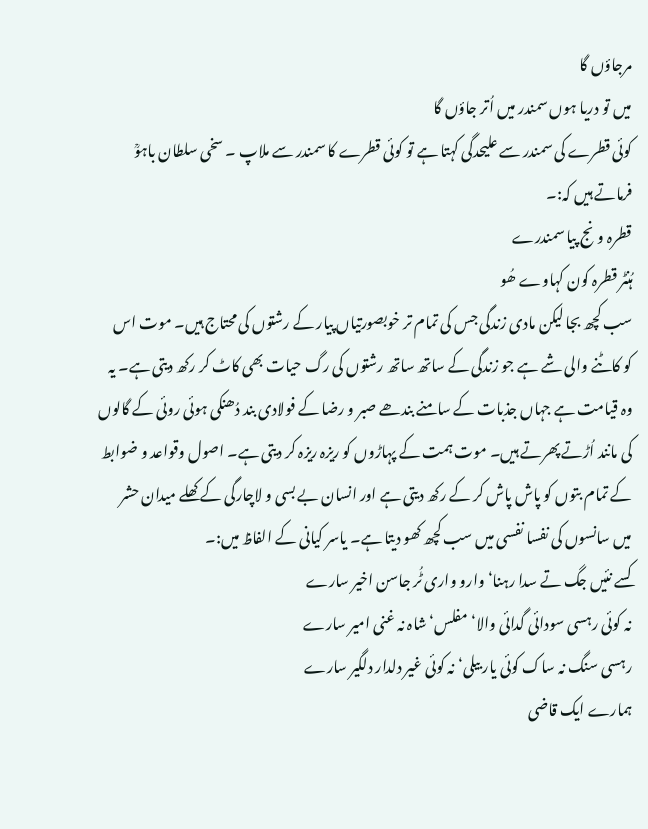مرجاؤں گا
میں تو دریا ہوں سمندر میں اُتر جاؤں گا
کوئی قطرے کی سمندر سے علیحدگی کہتا ہے تو کوئی قطرے کا سمندر سے ملاپ ۔ سخی سلطان باہوؒ فرماتے ہیں کہ:۔
قطرہ ونج پیا سمندرے
ہُنٹر قطرہ کون کہاوے ھُو
سب کچھ بجا لیکن مادی زندگی جس کی تمام تر خوبصورتیاں پیار کے رشتوں کی محتاج ہیں۔ موت اس کو کاٹنے والی شے ہے جو زندگی کے ساتھ ساتھ رشتوں کی رگ حیات بھی کاٹ کر رکھ دیتی ہے۔ یہ وہ قیامت ہے جہاں جذبات کے سامنے بندھے صبر و رضا کے فولادی بند دُھنکی ہوئی روئی کے گالوں کی مانند اُڑتے پھرتے ہیں۔ موت ہمت کے پہاڑوں کو ریزہ ریزہ کر دیتی ہے۔ اصول وقواعد و ضوابط کے تمام بتوں کو پاش پاش کر کے رکھ دیتی ہے اور انسان بے بسی و لاچارگی کے کھلے میدان حشر میں سانسوں کی نفسا نفسی میں سب کچھ کھو دیتا ہے۔ یاسر کیانی کے الفاظ میں:۔
کسے نئیں جگ تے سدا رہنا‘ وارو واری ٹُر جاسن اخیر سارے
نہ کوئی رہسی سودائی گدائی والا‘ مفلس‘ شاہ نہ غنی امیر سارے
رہسی سنگ نہ ساک کوئی یار بیلی‘ نہ کوئی غیر دلدار دلگیر سارے
ہمارے ایک قاضی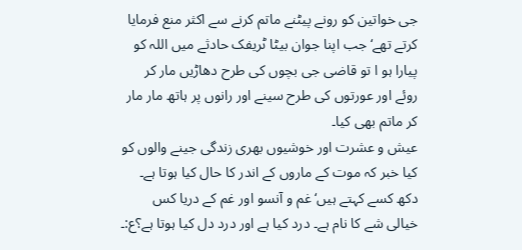جی خواتین کو رونے پیٹنے ماتم کرنے سے اکثر منع فرمایا کرتے تھے‘ جب اپنا جوان بیٹا ٹریفک حادثے میں اللہ کو پیارا ہو ا تو قاضی جی بچوں کی طرح دھاڑیں مار کر روئے اور عورتوں کی طرح سینے اور رانوں پر ہاتھ مار مار کر ماتم بھی کیا۔
عیش و عشرت اور خوشیوں بھری زندگی جینے والوں کو کیا خبر کہ موت کے ماروں کے اندر کا حال کیا ہوتا ہے۔ دکھ کسے کہتے ہیں‘ غم و آنسو اور غم کے دریا کس خیالی شے کا نام ہے۔ درد کیا ہے اور درد دل کیا ہوتا ہے؟ع:۔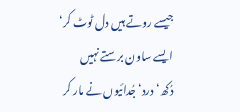جیسے روتے ہیں دل ٹوٹ کر‘ ایسے ساون برستے نہیں
دُکھ‘ درد‘ جُدائیوں نے مار کر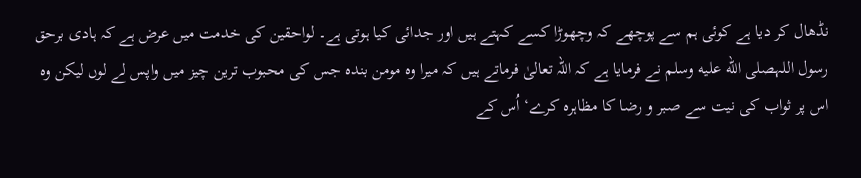نڈھال کر دیا ہے کوئی ہم سے پوچھے کہ وچھوڑا کسے کہتے ہیں اور جدائی کیا ہوتی ہے۔ لواحقین کی خدمت میں عرض ہے کہ ہادی برحق رسول اللہصلى الله عليه وسلم نے فرمایا ہے کہ اللہ تعالیٰ فرماتے ہیں کہ میرا وہ مومن بندہ جس کی محبوب ترین چیز میں واپس لے لوں لیکن وہ اس پر ثواب کی نیت سے صبر و رضا کا مظاہرہ کرے‘ اُس کے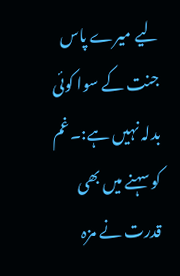لیے میرے پاس جنت کے سوا کوئی بدلہ نہیں ہے:۔غم کو سہنے میں بھی قدرت نے مزہ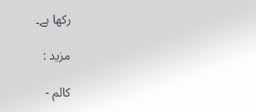رکھا ہے۔

مزید :

کالم -